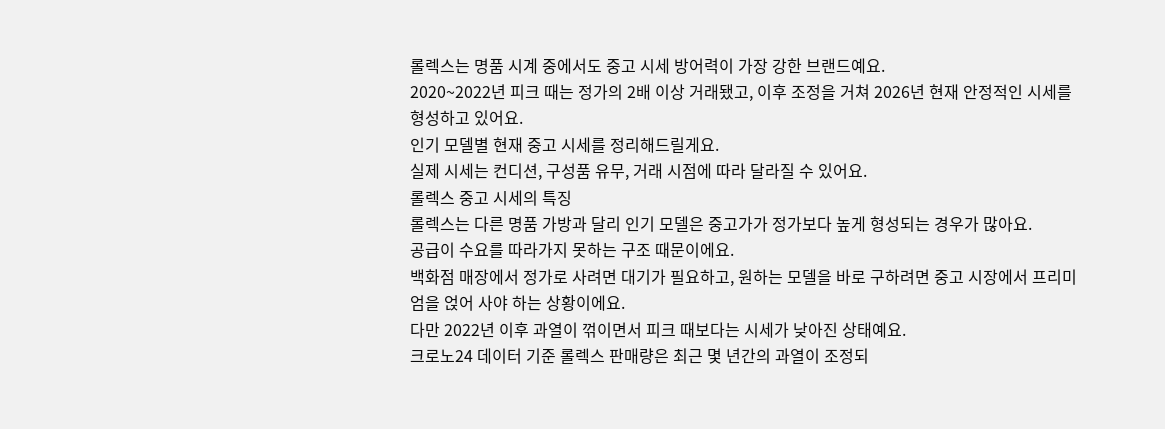롤렉스는 명품 시계 중에서도 중고 시세 방어력이 가장 강한 브랜드예요.
2020~2022년 피크 때는 정가의 2배 이상 거래됐고, 이후 조정을 거쳐 2026년 현재 안정적인 시세를 형성하고 있어요.
인기 모델별 현재 중고 시세를 정리해드릴게요.
실제 시세는 컨디션, 구성품 유무, 거래 시점에 따라 달라질 수 있어요.
롤렉스 중고 시세의 특징
롤렉스는 다른 명품 가방과 달리 인기 모델은 중고가가 정가보다 높게 형성되는 경우가 많아요.
공급이 수요를 따라가지 못하는 구조 때문이에요.
백화점 매장에서 정가로 사려면 대기가 필요하고, 원하는 모델을 바로 구하려면 중고 시장에서 프리미엄을 얹어 사야 하는 상황이에요.
다만 2022년 이후 과열이 꺾이면서 피크 때보다는 시세가 낮아진 상태예요.
크로노24 데이터 기준 롤렉스 판매량은 최근 몇 년간의 과열이 조정되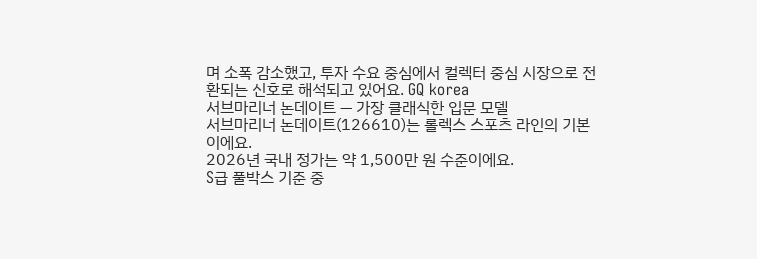며 소폭 감소했고, 투자 수요 중심에서 컬렉터 중심 시장으로 전환되는 신호로 해석되고 있어요. GQ korea
서브마리너 논데이트 — 가장 클래식한 입문 모델
서브마리너 논데이트(126610)는 롤렉스 스포츠 라인의 기본이에요.
2026년 국내 정가는 약 1,500만 원 수준이에요.
S급 풀박스 기준 중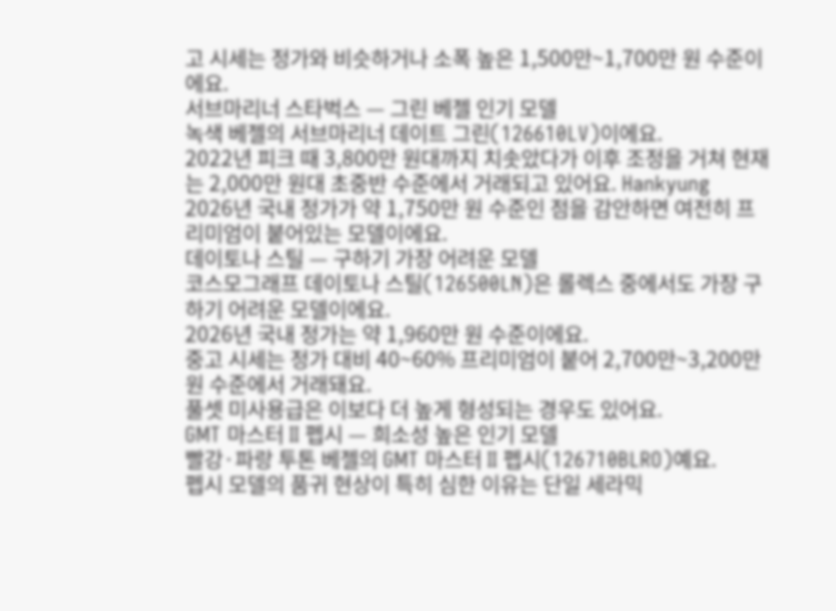고 시세는 정가와 비슷하거나 소폭 높은 1,500만~1,700만 원 수준이에요.
서브마리너 스타벅스 — 그린 베젤 인기 모델
녹색 베젤의 서브마리너 데이트 그린(126610LV)이에요.
2022년 피크 때 3,800만 원대까지 치솟았다가 이후 조정을 거쳐 현재는 2,000만 원대 초중반 수준에서 거래되고 있어요. Hankyung
2026년 국내 정가가 약 1,750만 원 수준인 점을 감안하면 여전히 프리미엄이 붙어있는 모델이에요.
데이토나 스틸 — 구하기 가장 어려운 모델
코스모그래프 데이토나 스틸(126500LN)은 롤렉스 중에서도 가장 구하기 어려운 모델이에요.
2026년 국내 정가는 약 1,960만 원 수준이에요.
중고 시세는 정가 대비 40~60% 프리미엄이 붙어 2,700만~3,200만 원 수준에서 거래돼요.
풀셋 미사용급은 이보다 더 높게 형성되는 경우도 있어요.
GMT 마스터 II 펩시 — 희소성 높은 인기 모델
빨강·파랑 투톤 베젤의 GMT 마스터 II 펩시(126710BLRO)예요.
펩시 모델의 품귀 현상이 특히 심한 이유는 단일 세라믹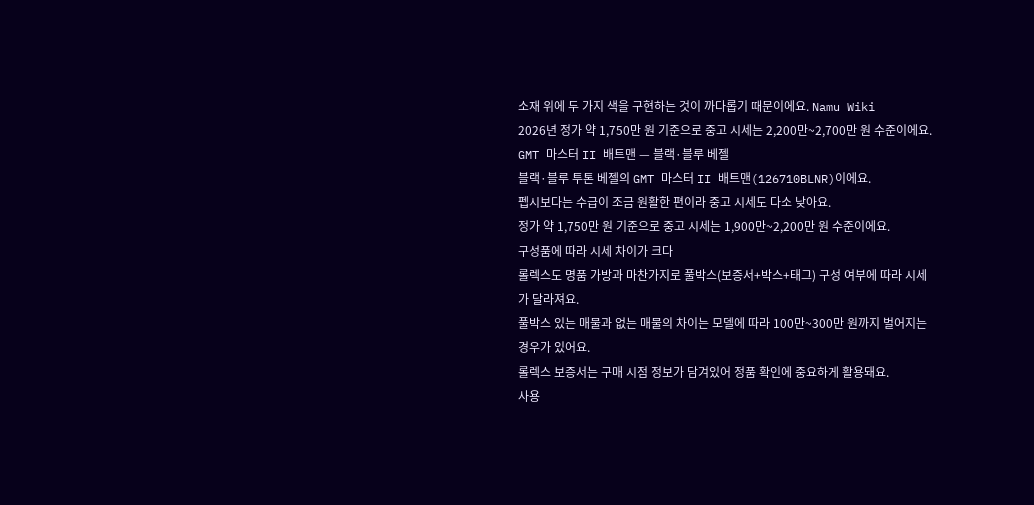소재 위에 두 가지 색을 구현하는 것이 까다롭기 때문이에요. Namu Wiki
2026년 정가 약 1,750만 원 기준으로 중고 시세는 2,200만~2,700만 원 수준이에요.
GMT 마스터 II 배트맨 — 블랙·블루 베젤
블랙·블루 투톤 베젤의 GMT 마스터 II 배트맨(126710BLNR)이에요.
펩시보다는 수급이 조금 원활한 편이라 중고 시세도 다소 낮아요.
정가 약 1,750만 원 기준으로 중고 시세는 1,900만~2,200만 원 수준이에요.
구성품에 따라 시세 차이가 크다
롤렉스도 명품 가방과 마찬가지로 풀박스(보증서+박스+태그) 구성 여부에 따라 시세가 달라져요.
풀박스 있는 매물과 없는 매물의 차이는 모델에 따라 100만~300만 원까지 벌어지는 경우가 있어요.
롤렉스 보증서는 구매 시점 정보가 담겨있어 정품 확인에 중요하게 활용돼요.
사용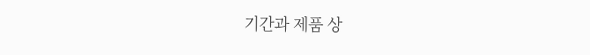기간과 제품 상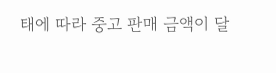태에 따라 중고 판매 금액이 달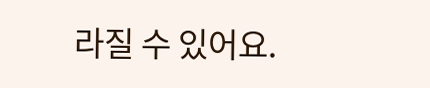라질 수 있어요.